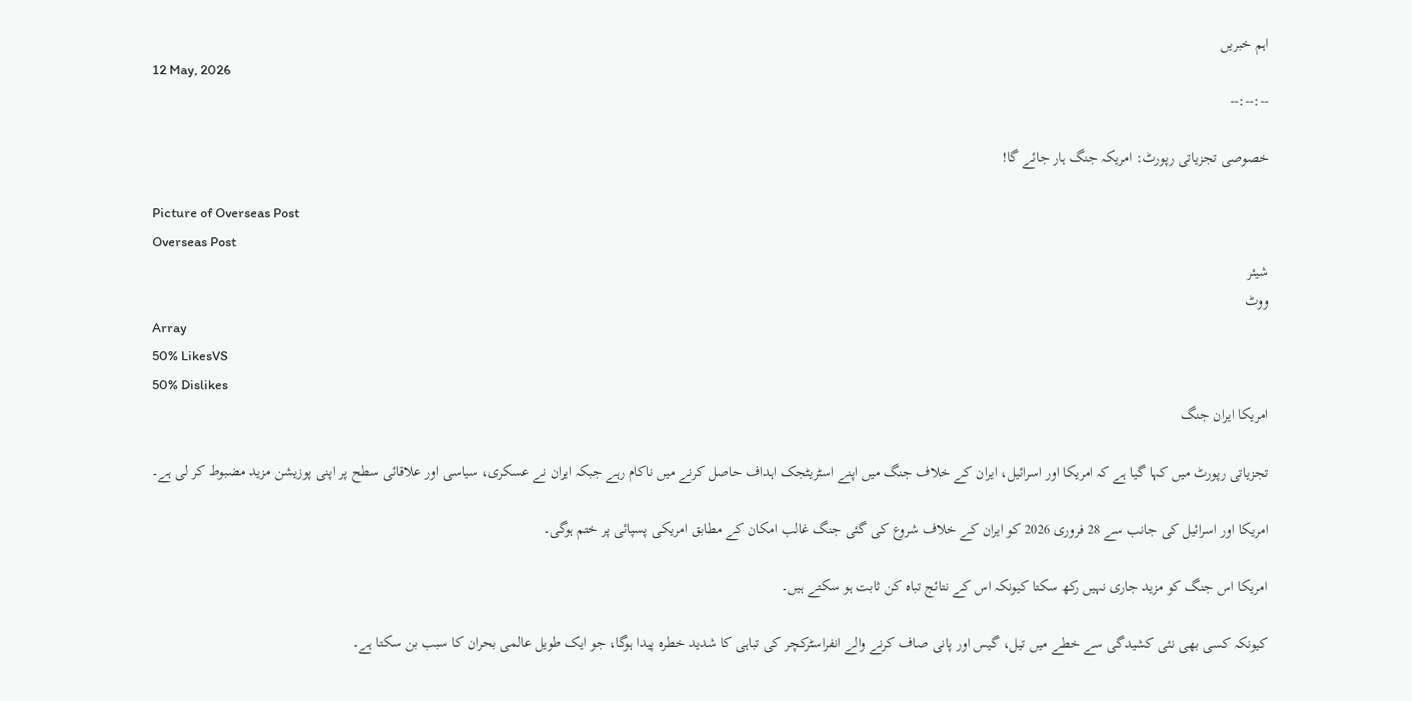اہم خبریں
12 May, 2026
--:--:--

خصوصی تجزیاتی رپورٹ: امریکہ جنگ ہار جائے گا!

Picture of Overseas Post
Overseas Post
شیئر
ووٹ
Array
50% LikesVS
50% Dislikes
امریکا ایران جنگ

تجزیاتی رپورٹ میں کہا گیا ہے کہ امریکا اور اسرائیل، ایران کے خلاف جنگ میں اپنے اسٹریٹجک اہداف حاصل کرنے میں ناکام رہے جبکہ ایران نے عسکری، سیاسی اور علاقائی سطح پر اپنی پوزیشن مزید مضبوط کر لی ہے۔

امریکا اور اسرائیل کی جانب سے 28 فروری 2026 کو ایران کے خلاف شروع کی گئی جنگ غالب امکان کے مطابق امریکی پسپائی پر ختم ہوگی۔

امریکا اس جنگ کو مزید جاری نہیں رکھ سکتا کیونکہ اس کے نتائج تباہ کن ثابت ہو سکتے ہیں۔

کیونکہ کسی بھی نئی کشیدگی سے خطے میں تیل، گیس اور پانی صاف کرنے والے انفراسٹرکچر کی تباہی کا شدید خطرہ پیدا ہوگا، جو ایک طویل عالمی بحران کا سبب بن سکتا ہے۔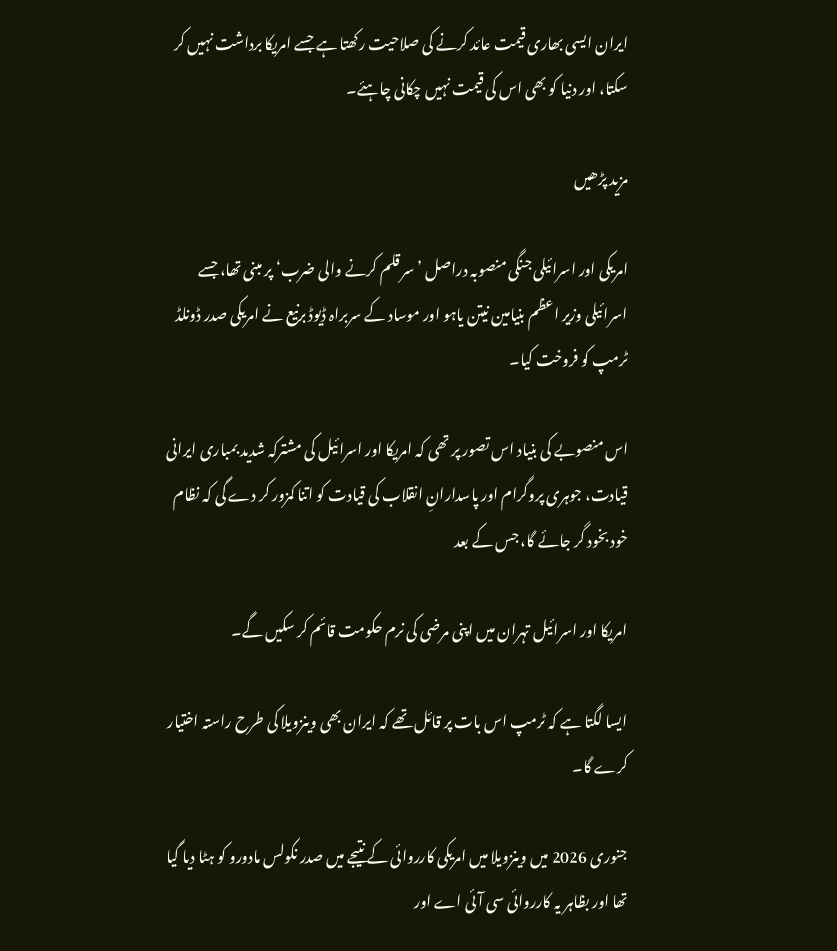ایران ایسی بھاری قیمت عائد کرنے کی صلاحیت رکھتا ہے جسے امریکا برداشت نہیں کر سکتا، اور دنیا کو بھی اس کی قیمت نہیں چکانی چاہئے۔

مزید پڑھیں

امریکی اور اسرائیلی جنگی منصوبہ دراصل ’سر قلم کرنے والی ضرب‘ پر مبنی تھا، جسے اسرائیلی وزیر اعظم بنیامین نیتن یاہو اور موساد کے سربراہ ڈیوڈ برنیع نے امریکی صدر ڈونلڈ ٹرمپ کو فروخت کیا۔

اس منصوبے کی بنیاد اس تصور پر تھی کہ امریکا اور اسرائیل کی مشترکہ شدید بمباری ایرانی قیادت، جوہری پروگرام اور پاسدارانِ انقلاب کی قیادت کو اتنا کمزور کر دے گی کہ نظام خود بخود گر جائے گا، جس کے بعد

امریکا اور اسرائیل تہران میں اپنی مرضی کی نرم حکومت قائم کر سکیں گے۔

ایسا لگتا ہے کہ ٹرمپ اس بات پر قائل تھے کہ ایران بھی وینزویلا کی طرح راستہ اختیار کرے گا۔

جنوری 2026 میں وینزویلا میں امریکی کارروائی کے نتیجے میں صدر نکولس مادورو کو ہٹا دیا گیا تھا اور بظاہر یہ کارروائی سی آئی اے اور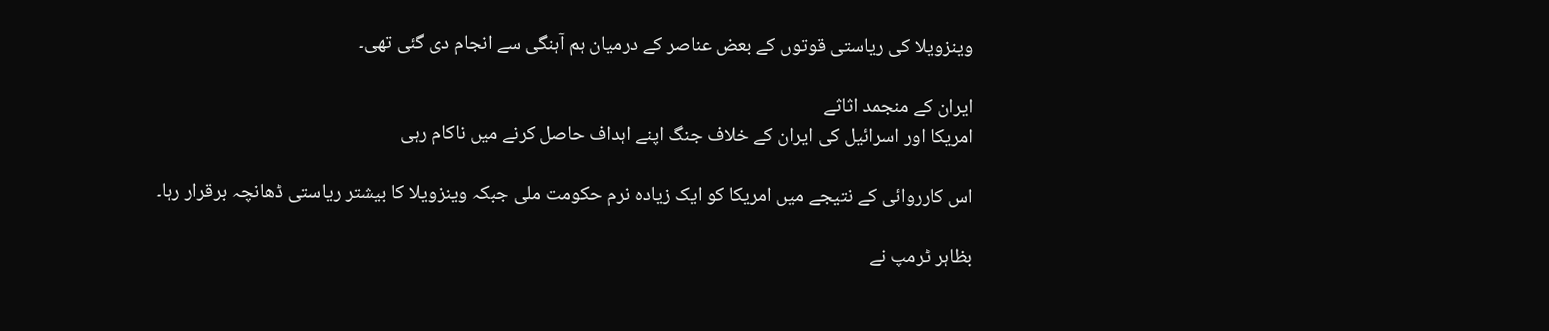وینزویلا کی ریاستی قوتوں کے بعض عناصر کے درمیان ہم آہنگی سے انجام دی گئی تھی۔

ایران کے منجمد اثاثے
امریکا اور اسرائیل کی ایران کے خلاف جنگ اپنے اہداف حاصل کرنے میں ناکام رہی

اس کارروائی کے نتیجے میں امریکا کو ایک زیادہ نرم حکومت ملی جبکہ وینزویلا کا بیشتر ریاستی ڈھانچہ برقرار رہا۔

بظاہر ٹرمپ نے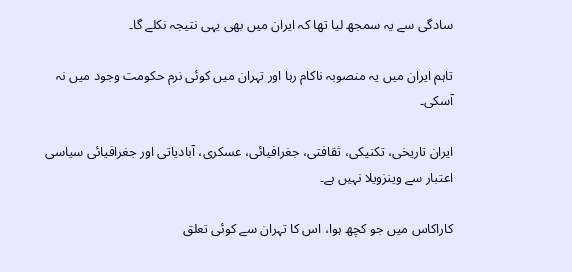سادگی سے یہ سمجھ لیا تھا کہ ایران میں بھی یہی نتیجہ نکلے گا۔

تاہم ایران میں یہ منصوبہ ناکام رہا اور تہران میں کوئی نرم حکومت وجود میں نہ آسکی۔

ایران تاریخی، تکنیکی، ثقافتی، جغرافیائی، عسکری، آبادیاتی اور جغرافیائی سیاسی اعتبار سے وینزویلا نہیں ہے۔

کاراکاس میں جو کچھ ہوا، اس کا تہران سے کوئی تعلق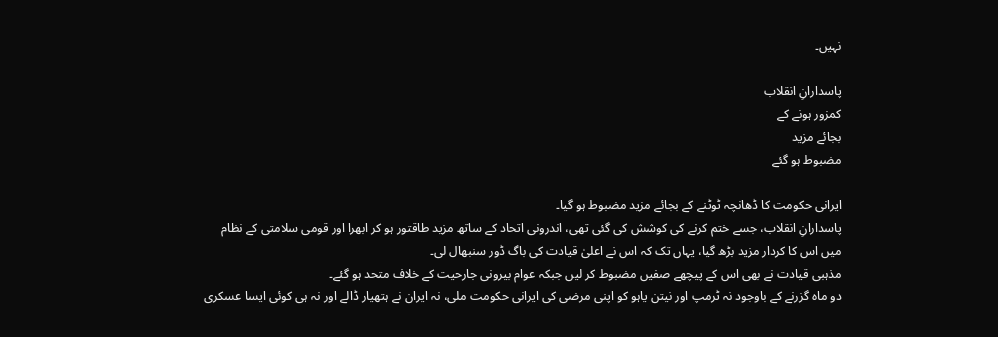نہیں۔

پاسدارانِ انقلاب
کمزور ہونے کے
بجائے مزید
مضبوط ہو گئے

ایرانی حکومت کا ڈھانچہ ٹوٹنے کے بجائے مزید مضبوط ہو گیا۔
پاسدارانِ انقلاب، جسے ختم کرنے کی کوشش کی گئی تھی، اندرونی اتحاد کے ساتھ مزید طاقتور ہو کر ابھرا اور قومی سلامتی کے نظام میں اس کا کردار مزید بڑھ گیا، یہاں تک کہ اس نے اعلیٰ قیادت کی باگ ڈور سنبھال لی۔
مذہبی قیادت نے بھی اس کے پیچھے صفیں مضبوط کر لیں جبکہ عوام بیرونی جارحیت کے خلاف متحد ہو گئے۔
دو ماہ گزرنے کے باوجود نہ ٹرمپ اور نیتن یاہو کو اپنی مرضی کی ایرانی حکومت ملی، نہ ایران نے ہتھیار ڈالے اور نہ ہی کوئی ایسا عسکری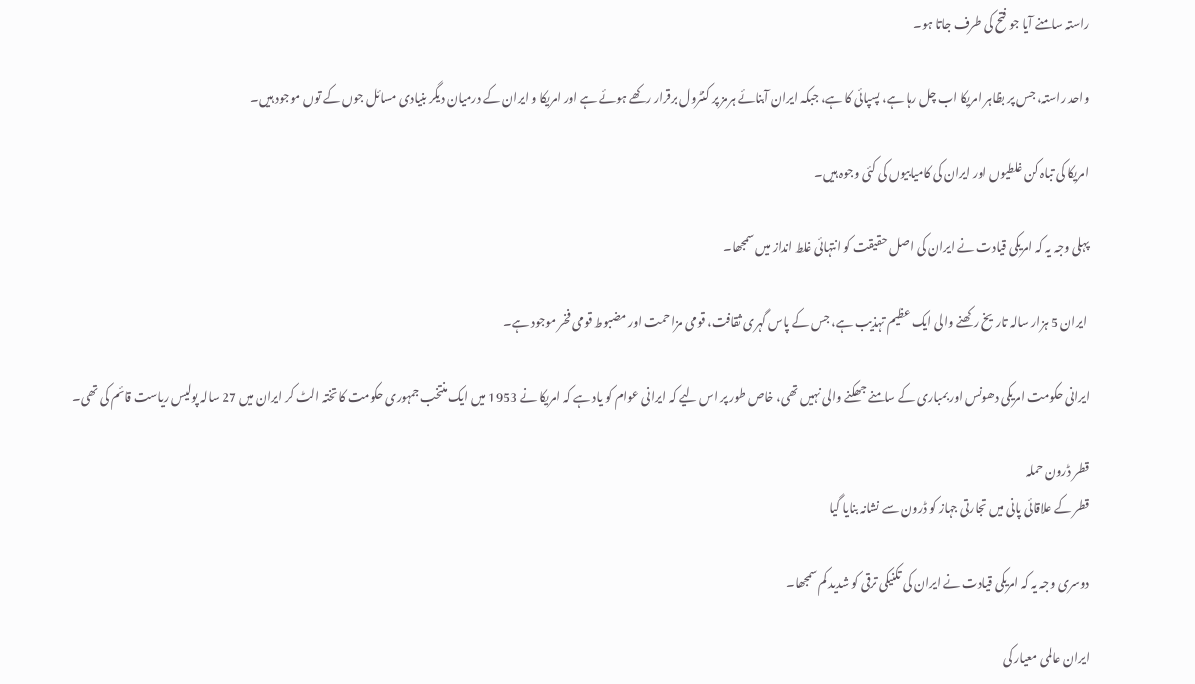راستہ سامنے آیا جو فتح کی طرف جاتا ہو۔

واحد راستہ، جس پر بظاہر امریکا اب چل رہا ہے، پسپائی کا ہے، جبکہ ایران آبنائے ہرمز پر کنٹرول برقرار رکھے ہوئے ہے اور امریکا و ایران کے درمیان دیگر بنیادی مسائل جوں کے توں موجود ہیں۔

امریکا کی تباہ کن غلطیوں اور ایران کی کامیابیوں کی کئی وجوہ ہیں۔

پہلی وجہ یہ کہ امریکی قیادت نے ایران کی اصل حقیقت کو انتہائی غلط انداز میں سمجھا۔

 ایران 5 ہزار سالہ تاریخ رکھنے والی ایک عظیم تہذیب ہے، جس کے پاس گہری ثقافت، قومی مزاحمت اور مضبوط قومی فخر موجود ہے۔

ایرانی حکومت امریکی دھونس اور بمباری کے سامنے جھکنے والی نہیں تھی، خاص طور پر اس لیے کہ ایرانی عوام کو یاد ہے کہ امریکا نے 1953 میں ایک منتخب جمہوری حکومت کا تختہ الٹ کر ایران میں 27 سالہ پولیس ریاست قائم کی تھی۔

قطر ڈرون حملہ
قطر کے علاقائی پانی میں تجارتی جہاز کو ڈرون سے نشانہ بنایا گیا

دوسری وجہ یہ کہ امریکی قیادت نے ایران کی تکنیکی ترقی کو شدید کم سمجھا۔

ایران عالمی معیار کی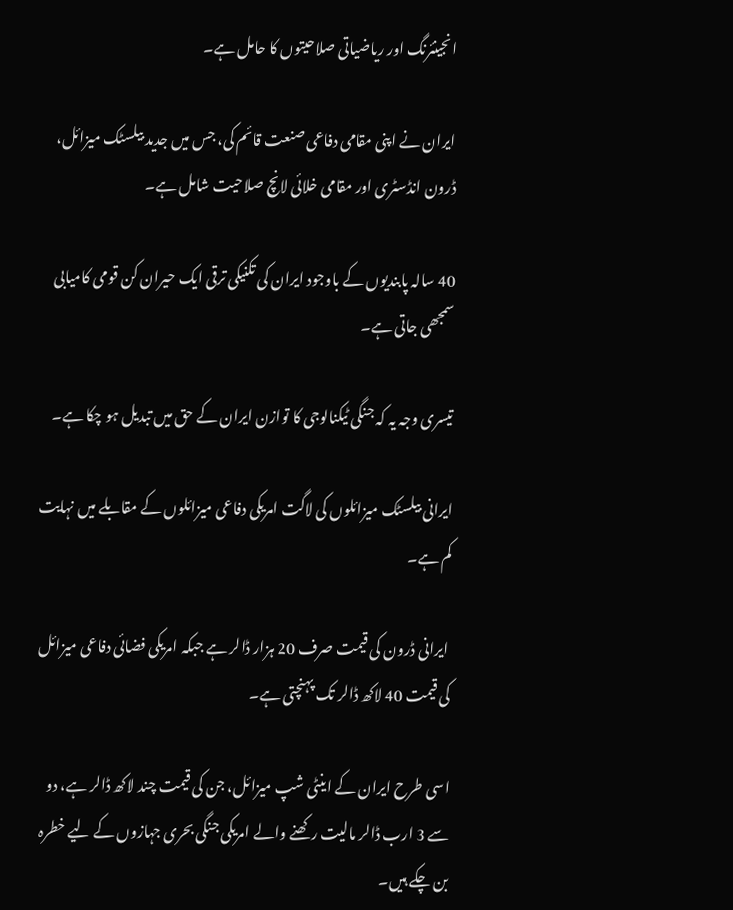انجینئرنگ اور ریاضیاتی صلاحیتوں کا حامل ہے۔

ایران نے اپنی مقامی دفاعی صنعت قائم کی، جس میں جدید بیلسٹک میزائل، ڈرون انڈسٹری اور مقامی خلائی لانچ صلاحیت شامل ہے۔

40 سالہ پابندیوں کے باوجود ایران کی تکنیکی ترقی ایک حیران کن قومی کامیابی سمجھی جاتی ہے۔

تیسری وجہ یہ کہ جنگی ٹیکنالوجی کا توازن ایران کے حق میں تبدیل ہو چکا ہے۔

ایرانی بیلسٹک میزائلوں کی لاگت امریکی دفاعی میزائلوں کے مقابلے میں نہایت کم ہے۔

 ایرانی ڈرون کی قیمت صرف 20 ہزار ڈالر ہے جبکہ امریکی فضائی دفاعی میزائل کی قیمت 40 لاکھ ڈالر تک پہنچتی ہے۔

اسی طرح ایران کے اینٹی شپ میزائل، جن کی قیمت چند لاکھ ڈالر ہے، دو سے 3 ارب ڈالر مالیت رکھنے والے امریکی جنگی بحری جہازوں کے لیے خطرہ بن چکے ہیں۔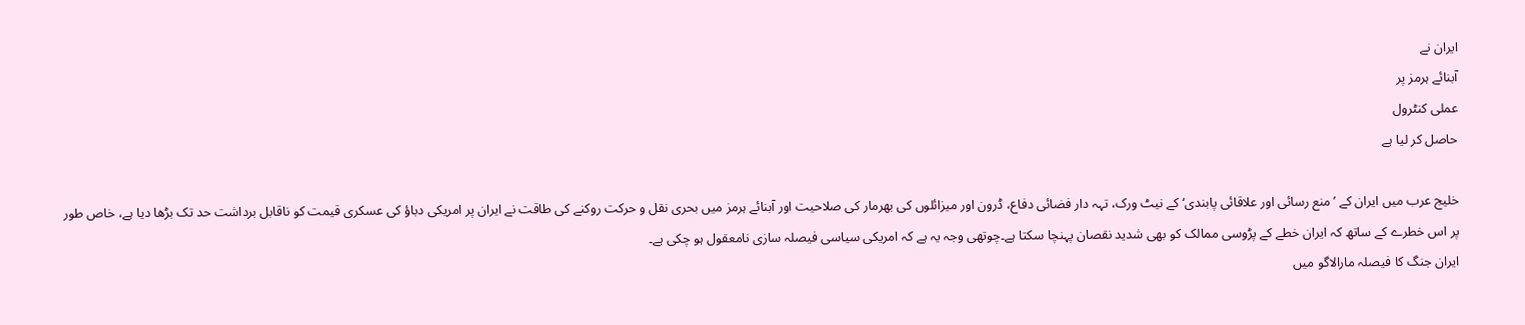ایران نے
آبنائے ہرمز پر
عملی کنٹرول
حاصل کر لیا ہے

خلیج عرب میں ایران کے ’منع رسائی اور علاقائی پابندی‘ کے نیٹ ورک، تہہ دار فضائی دفاع، ڈرون اور میزائلوں کی بھرمار کی صلاحیت اور آبنائے ہرمز میں بحری نقل و حرکت روکنے کی طاقت نے ایران پر امریکی دباؤ کی عسکری قیمت کو ناقابل برداشت حد تک بڑھا دیا ہے، خاص طور پر اس خطرے کے ساتھ کہ ایران خطے کے پڑوسی ممالک کو بھی شدید نقصان پہنچا سکتا ہے۔چوتھی وجہ یہ ہے کہ امریکی سیاسی فیصلہ سازی نامعقول ہو چکی ہے۔
ایران جنگ کا فیصلہ مارالاگو میں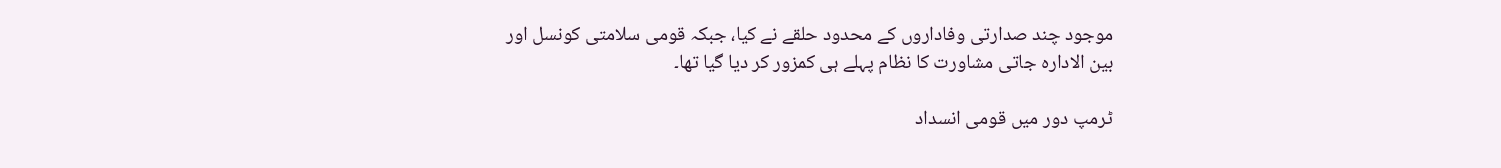موجود چند صدارتی وفاداروں کے محدود حلقے نے کیا، جبکہ قومی سلامتی کونسل اور بین الادارہ جاتی مشاورت کا نظام پہلے ہی کمزور کر دیا گیا تھا۔

ٹرمپ دور میں قومی انسداد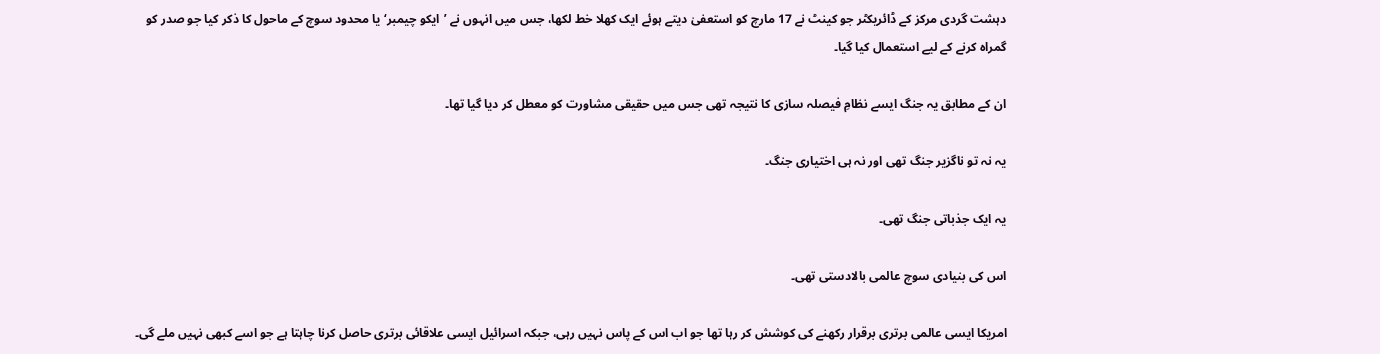دہشت گردی مرکز کے ڈائریکٹر جو کینٹ نے 17 مارچ کو استعفیٰ دیتے ہوئے ایک کھلا خط لکھا، جس میں انہوں نے ’ایکو چیمبر‘ یا محدود سوچ کے ماحول کا ذکر کیا جو صدر کو گمراہ کرنے کے لیے استعمال کیا گیا۔

ان کے مطابق یہ جنگ ایسے نظامِ فیصلہ سازی کا نتیجہ تھی جس میں حقیقی مشاورت کو معطل کر دیا گیا تھا۔

یہ نہ تو ناگزیر جنگ تھی اور نہ ہی اختیاری جنگ۔

یہ ایک جذباتی جنگ تھی۔

اس کی بنیادی سوچ عالمی بالادستی تھی۔

امریکا ایسی عالمی برتری برقرار رکھنے کی کوشش کر رہا تھا جو اب اس کے پاس نہیں رہی، جبکہ اسرائیل ایسی علاقائی برتری حاصل کرنا چاہتا ہے جو اسے کبھی نہیں ملے گی۔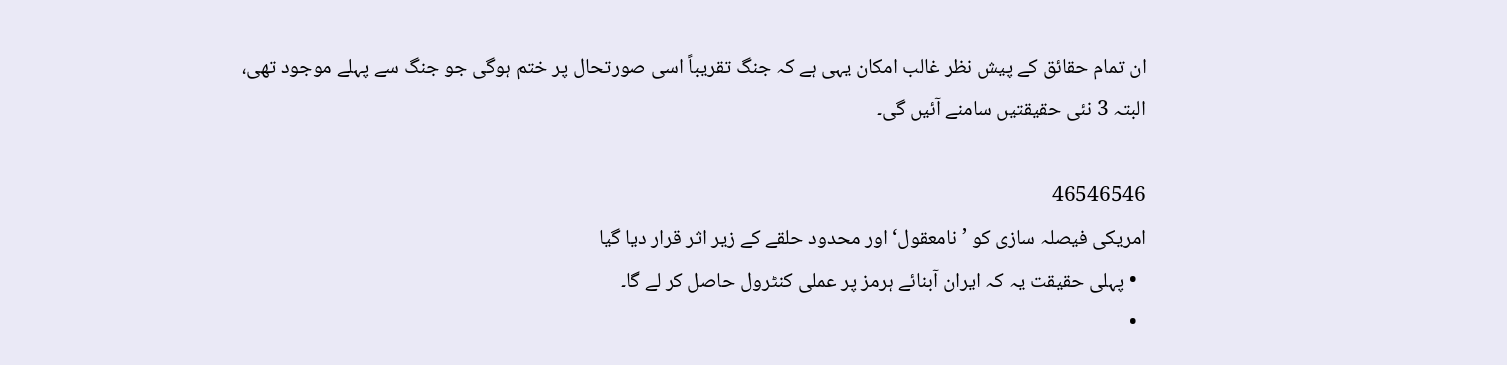ان تمام حقائق کے پیش نظر غالب امکان یہی ہے کہ جنگ تقریباً اسی صورتحال پر ختم ہوگی جو جنگ سے پہلے موجود تھی، البتہ 3 نئی حقیقتیں سامنے آئیں گی۔

46546546
امریکی فیصلہ سازی کو ’نامعقول‘ اور محدود حلقے کے زیر اثر قرار دیا گیا
  • پہلی حقیقت یہ کہ ایران آبنائے ہرمز پر عملی کنٹرول حاصل کر لے گا۔
  •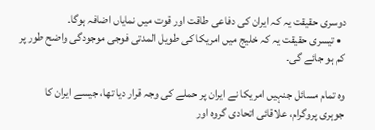دوسری حقیقت یہ کہ ایران کی دفاعی طاقت اور قوت میں نمایاں اضافہ ہوگا۔
  • تیسری حقیقت یہ کہ خلیج میں امریکا کی طویل المدتی فوجی موجودگی واضح طور پر کم ہو جائے گی۔

وہ تمام مسائل جنہیں امریکا نے ایران پر حملے کی وجہ قرار دیا تھا، جیسے ایران کا جوہری پروگرام، علاقائی اتحادی گروہ اور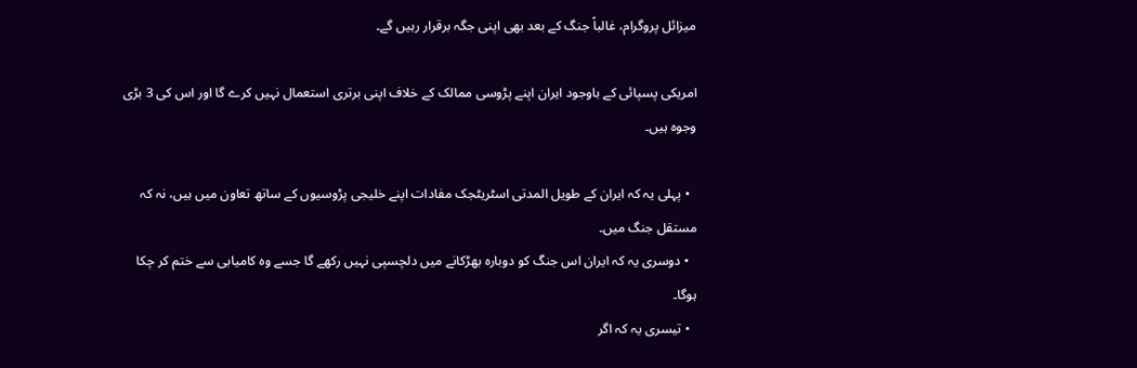میزائل پروگرام، غالباً جنگ کے بعد بھی اپنی جگہ برقرار رہیں گے۔

امریکی پسپائی کے باوجود ایران اپنے پڑوسی ممالک کے خلاف اپنی برتری استعمال نہیں کرے گا اور اس کی 3 بڑی وجوہ ہیں۔

  • پہلی یہ کہ ایران کے طویل المدتی اسٹریٹجک مفادات اپنے خلیجی پڑوسیوں کے ساتھ تعاون میں ہیں، نہ کہ مستقل جنگ میں۔
  • دوسری یہ کہ ایران اس جنگ کو دوبارہ بھڑکانے میں دلچسپی نہیں رکھے گا جسے وہ کامیابی سے ختم کر چکا ہوگا۔
  • تیسری یہ کہ اگر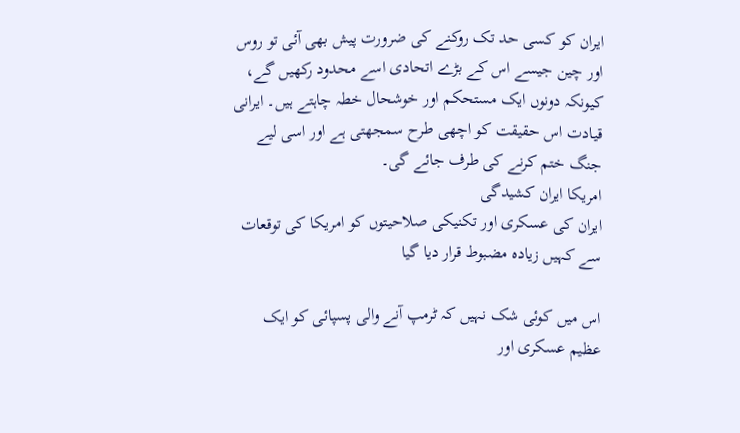ایران کو کسی حد تک روکنے کی ضرورت پیش بھی آئی تو روس اور چین جیسے اس کے بڑے اتحادی اسے محدود رکھیں گے، کیونکہ دونوں ایک مستحکم اور خوشحال خطہ چاہتے ہیں۔ ایرانی قیادت اس حقیقت کو اچھی طرح سمجھتی ہے اور اسی لیے جنگ ختم کرنے کی طرف جائے گی۔
امریکا ایران کشیدگی
ایران کی عسکری اور تکنیکی صلاحیتوں کو امریکا کی توقعات سے کہیں زیادہ مضبوط قرار دیا گیا

اس میں کوئی شک نہیں کہ ٹرمپ آنے والی پسپائی کو ایک عظیم عسکری اور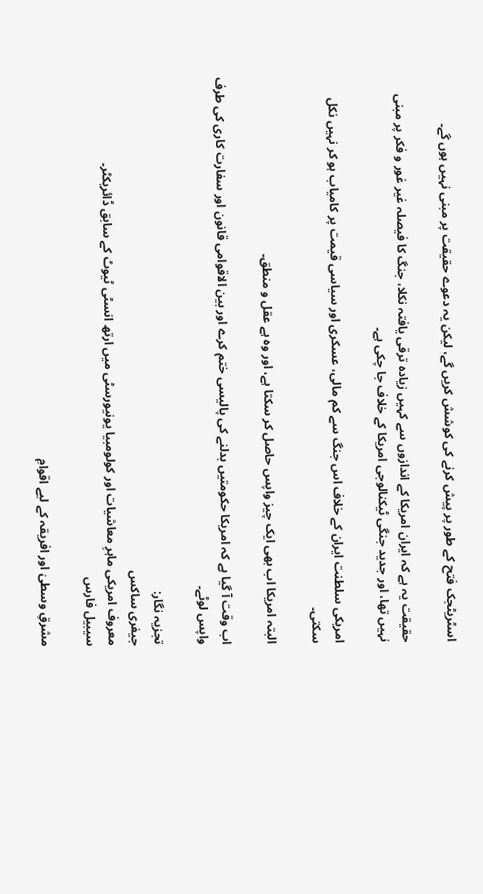اسٹریٹجک فتح کے طور پر پیش کرنے کی کوشش کریں گے، لیکن یہ دعوے حقیقت پر مبنی نہیں ہوں گے۔

حقیقت یہ ہے کہ ایران امریکا کے اندازوں سے کہیں زیادہ ترقی یافتہ نکلا، جنگ کا فیصلہ غیر غور و فکر پر مبنی نہیں تھا، اور جدید جنگی ٹیکنالوجی امریکا کے خلاف جا چکی ہے۔

امریکی سلطنت ایران کے خلاف اس جنگ سے کم مالی، عسکری اور سیاسی قیمت پر کامیاب ہو کر نہیں نکل سکتی۔

البتہ امریکا اب بھی ایک چیز واپس حاصل کر سکتا ہے، اور وہ ہے عقل و منطق۔

اب وقت آ گیا ہے کہ امریکا حکومتیں بدلنے کی پالیسی ختم کرے اور بین الاقوامی قانون اور سفارت کاری کی طرف واپس لوٹے۔

تجزیہ نگار:
جیفری ساکس
معروف امریکی ماہرِ معاشیات اور کولومبیا یونیورسٹی میں ارتھ انسٹی ٹیوٹ کے سابق ڈائریکٹر۔
سیبیل فارس

مشرقِ وسطیٰ اور افریقہ کے لیے اقوامِ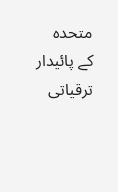متحدہ کے پائیدار ترقیاتی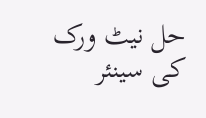حل نیٹ ورک کی سینئر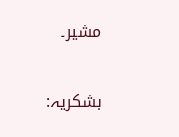مشیر۔

بشکریہ: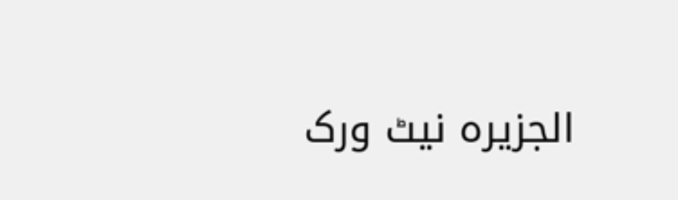الجزیرہ نیٹ ورک